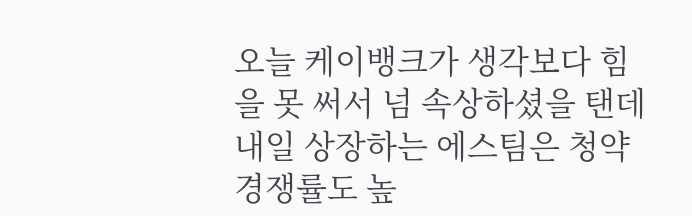오늘 케이뱅크가 생각보다 힘을 못 써서 넘 속상하셨을 탠데 내일 상장하는 에스팀은 청약 경쟁률도 높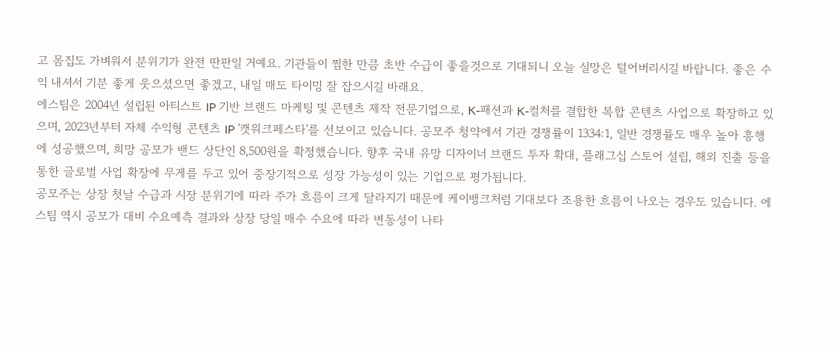고 몸집도 가벼워서 분위기가 완전 딴판일 거예요. 기관들이 찜한 만큼 초반 수급이 좋을것으로 기대되니 오늘 실망은 털어버리시길 바랍니다. 좋은 수익 내셔서 기분 좋게 웃으셨으면 좋겠고, 내일 매도 타이밍 잘 잡으시길 바래요.
에스팀은 2004년 설립된 아티스트 IP 기반 브랜드 마케팅 및 콘텐츠 제작 전문기업으로, K-패션과 K-컬처를 결합한 복합 콘텐츠 사업으로 확장하고 있으며, 2023년부터 자체 수익형 콘텐츠 IP '캣워크페스타'를 선보이고 있습니다. 공모주 청약에서 기관 경쟁률이 1334:1, 일반 경쟁률도 매우 높아 흥행에 성공했으며, 희망 공모가 밴드 상단인 8,500원을 확정했습니다. 향후 국내 유망 디자이너 브랜드 투자 확대, 플래그십 스토어 설립, 해외 진출 등을 통한 글로벌 사업 확장에 무게를 두고 있어 중장기적으로 성장 가능성이 있는 기업으로 평가됩니다.
공모주는 상장 첫날 수급과 시장 분위기에 따라 주가 흐름이 크게 달라지기 때문에 케이뱅크처럼 기대보다 조용한 흐름이 나오는 경우도 있습니다. 에스팀 역시 공모가 대비 수요예측 결과와 상장 당일 매수 수요에 따라 변동성이 나타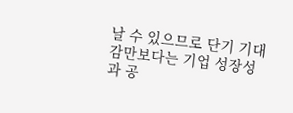날 수 있으므로 단기 기대감만보다는 기업 성장성과 공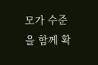모가 수준을 함께 확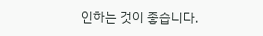인하는 것이 좋습니다.